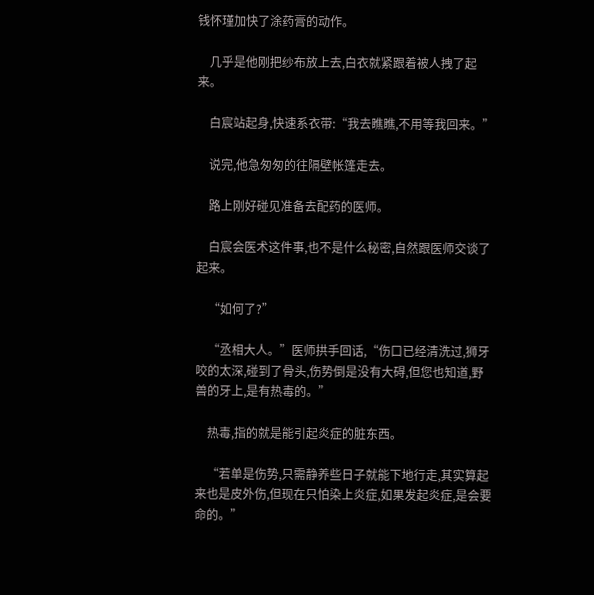钱怀瑾加快了涂药膏的动作。

    几乎是他刚把纱布放上去,白衣就紧跟着被人拽了起来。

    白宸站起身,快速系衣带:“我去瞧瞧,不用等我回来。”

    说完,他急匆匆的往隔壁帐篷走去。

    路上刚好碰见准备去配药的医师。

    白宸会医术这件事,也不是什么秘密,自然跟医师交谈了起来。

    “如何了?”

    “丞相大人。”医师拱手回话,“伤口已经清洗过,狮牙咬的太深,碰到了骨头,伤势倒是没有大碍,但您也知道,野兽的牙上,是有热毒的。”

    热毒,指的就是能引起炎症的脏东西。

    “若单是伤势,只需静养些日子就能下地行走,其实算起来也是皮外伤,但现在只怕染上炎症,如果发起炎症,是会要命的。”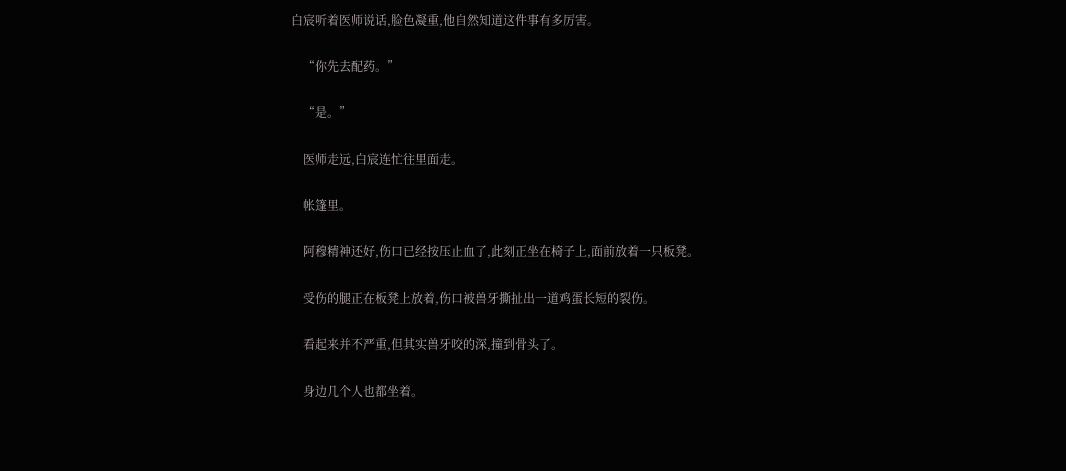白宸听着医师说话,脸色凝重,他自然知道这件事有多厉害。

    “你先去配药。”

    “是。”

    医师走远,白宸连忙往里面走。

    帐篷里。

    阿穆精神还好,伤口已经按压止血了,此刻正坐在椅子上,面前放着一只板凳。

    受伤的腿正在板凳上放着,伤口被兽牙撕扯出一道鸡蛋长短的裂伤。

    看起来并不严重,但其实兽牙咬的深,撞到骨头了。

    身边几个人也都坐着。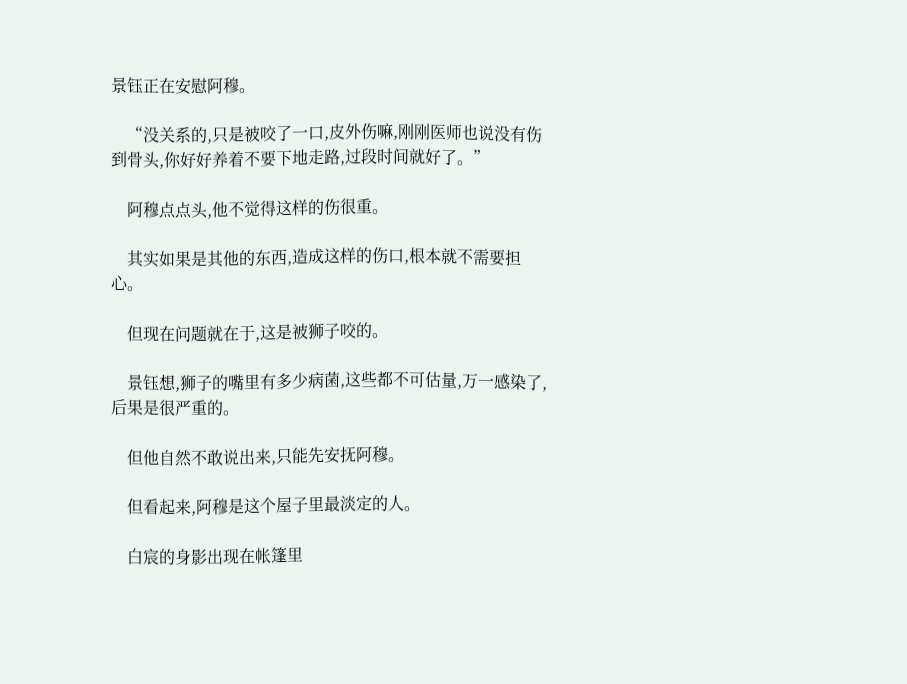景钰正在安慰阿穆。

    “没关系的,只是被咬了一口,皮外伤嘛,刚刚医师也说没有伤到骨头,你好好养着不要下地走路,过段时间就好了。”

    阿穆点点头,他不觉得这样的伤很重。

    其实如果是其他的东西,造成这样的伤口,根本就不需要担心。

    但现在问题就在于,这是被狮子咬的。

    景钰想,狮子的嘴里有多少病菌,这些都不可估量,万一感染了,后果是很严重的。

    但他自然不敢说出来,只能先安抚阿穆。

    但看起来,阿穆是这个屋子里最淡定的人。

    白宸的身影出现在帐篷里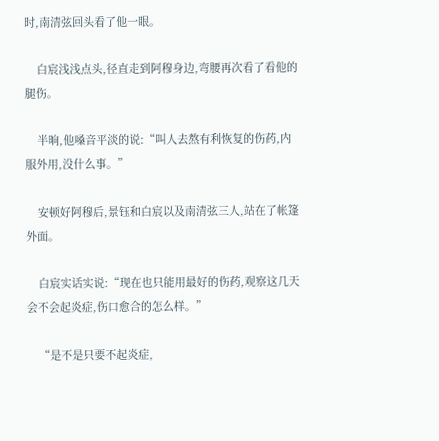时,南清弦回头看了他一眼。

    白宸浅浅点头,径直走到阿穆身边,弯腰再次看了看他的腿伤。

    半晌,他嗓音平淡的说:“叫人去熬有利恢复的伤药,内服外用,没什么事。”

    安顿好阿穆后,景钰和白宸以及南清弦三人,站在了帐篷外面。

    白宸实话实说:“现在也只能用最好的伤药,观察这几天会不会起炎症,伤口愈合的怎么样。”

    “是不是只要不起炎症,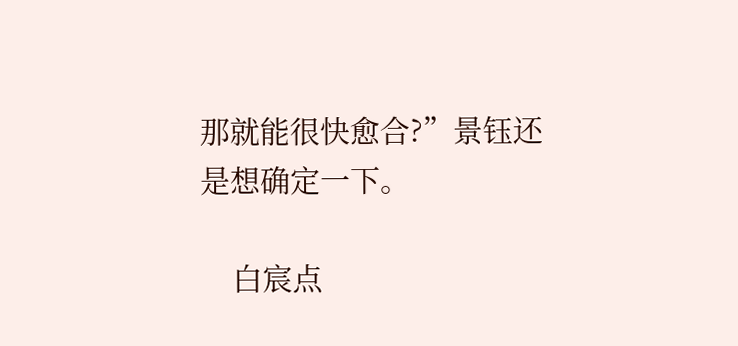那就能很快愈合?”景钰还是想确定一下。

    白宸点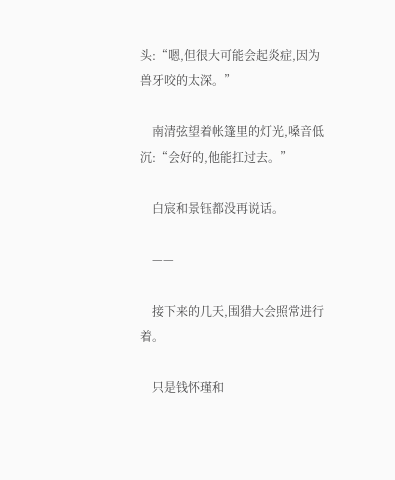头:“嗯,但很大可能会起炎症,因为兽牙咬的太深。”

    南清弦望着帐篷里的灯光,嗓音低沉:“会好的,他能扛过去。”

    白宸和景钰都没再说话。

    ——

    接下来的几天,围猎大会照常进行着。

    只是钱怀瑾和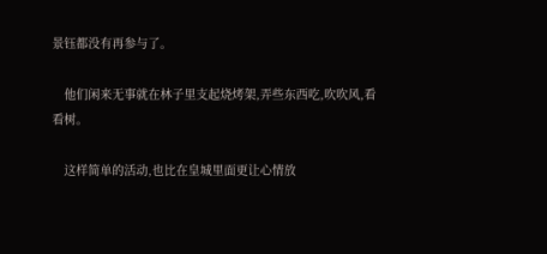景钰都没有再参与了。

    他们闲来无事就在林子里支起烧烤架,弄些东西吃,吹吹风,看看树。

    这样简单的活动,也比在皇城里面更让心情放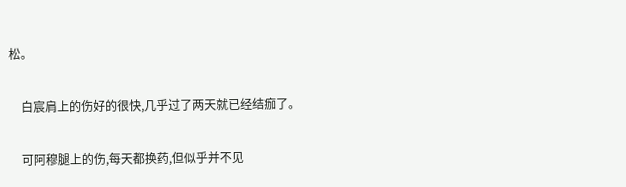松。

    白宸肩上的伤好的很快,几乎过了两天就已经结痂了。

    可阿穆腿上的伤,每天都换药,但似乎并不见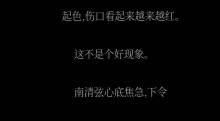起色,伤口看起来越来越红。

    这不是个好现象。

    南清弦心底焦急,下令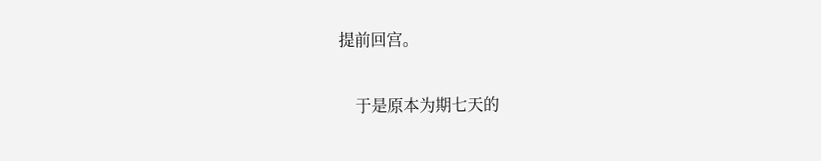提前回宫。

    于是原本为期七天的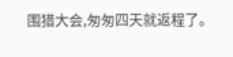围猎大会,匆匆四天就返程了。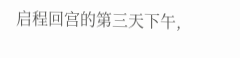启程回宫的第三天下午,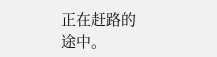正在赶路的途中。